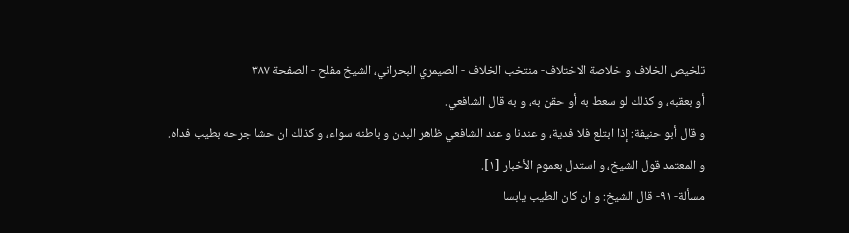تلخيص الخلاف و خلاصة الاختلاف- منتخب الخلاف - الصيمري البحراني، الشيخ مفلح - الصفحة ٣٨٧
أو بعقبه، و كذلك لو سعط به أو حقن به، و به قال الشافعي.
و قال أبو حنيفة: إذا ابتلع فلا فدية، و عندنا و عند الشافعي ظاهر البدن و باطنه سواء، و كذلك ان حشا جرحه بطيب فداه.
و المعتمد قول الشيخ، و استدل بعموم الأخبار [١].
مسألة- ٩١- قال الشيخ: و ان كان الطيب يابسا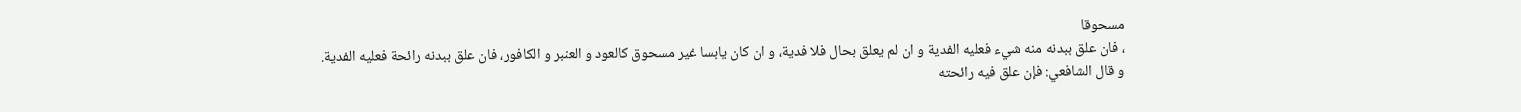مسحوقا
، فان علق ببدنه منه شيء فعليه الفدية و ان لم يعلق بحال فلا فدية، و ان كان يابسا غير مسحوق كالعود و العنبر و الكافور، فان علق ببدنه رائحة فعليه الفدية.
و قال الشافعي: فإن علق فيه رائحته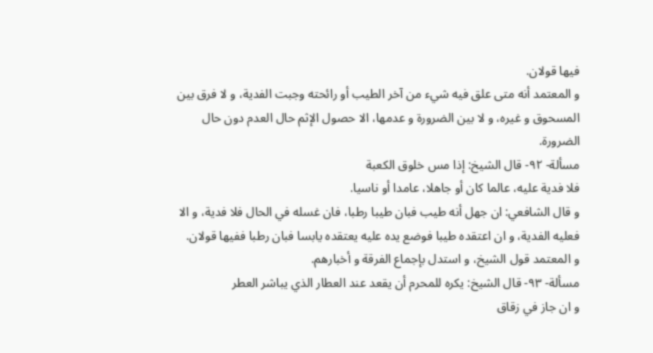فيها قولان.
و المعتمد أنه متى علق فيه شيء من آخر الطيب أو رائحته وجبت الفدية، و لا فرق بين المسحوق و غيره، و لا بين الضرورة و عدمها، الا حصول الإثم حال العدم دون حال الضرورة.
مسألة- ٩٢- قال الشيخ: إذا مس خلوق الكعبة
فلا فدية عليه، عالما كان أو جاهلا، عامدا أو ناسيا.
و قال الشافعي: ان جهل أنه طيب فبان طيبا رطبا، فان غسله في الحال فلا فدية، و الا فعليه الفدية، و ان اعتقده طيبا فوضع يده عليه يعتقده يابسا فبان رطبا ففيها قولان.
و المعتمد قول الشيخ، و استدل بإجماع الفرقة و أخبارهم.
مسألة- ٩٣- قال الشيخ: يكره للمحرم أن يقعد عند العطار الذي يباشر العطر
و ان جاز في زقاق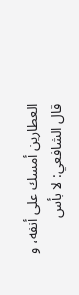العطارين أمسك على أنفه، و قال الشافعي: لا بأس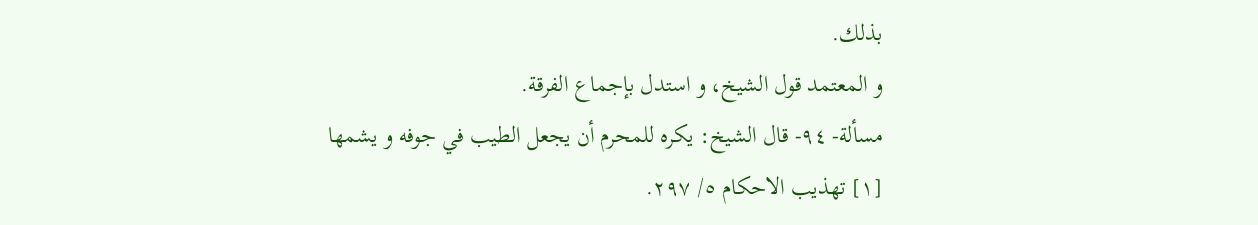بذلك.
و المعتمد قول الشيخ، و استدل بإجماع الفرقة.
مسألة- ٩٤- قال الشيخ: يكره للمحرم أن يجعل الطيب في جوفه و يشمها
[١] تهذيب الاحكام ٥/ ٢٩٧.